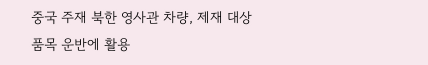중국 주재 북한 영사관 차량, 제재 대상 품목 운반에 활용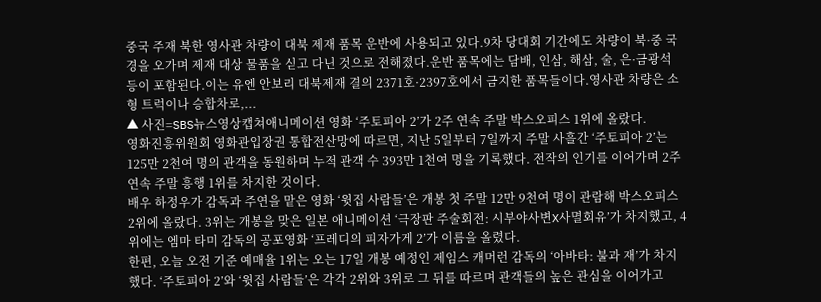중국 주재 북한 영사관 차량이 대북 제재 품목 운반에 사용되고 있다.9차 당대회 기간에도 차량이 북·중 국경을 오가며 제재 대상 물품을 싣고 다닌 것으로 전해졌다.운반 품목에는 담배, 인삼, 해삼, 술, 은·금광석 등이 포함된다.이는 유엔 안보리 대북제재 결의 2371호·2397호에서 금지한 품목들이다.영사관 차량은 소형 트럭이나 승합차로,...
▲ 사진=SBS뉴스영상캡쳐애니메이션 영화 ‘주토피아 2’가 2주 연속 주말 박스오피스 1위에 올랐다.
영화진흥위원회 영화관입장권 통합전산망에 따르면, 지난 5일부터 7일까지 주말 사흘간 ‘주토피아 2’는 125만 2천여 명의 관객을 동원하며 누적 관객 수 393만 1천여 명을 기록했다. 전작의 인기를 이어가며 2주 연속 주말 흥행 1위를 차지한 것이다.
배우 하정우가 감독과 주연을 맡은 영화 ‘윗집 사람들’은 개봉 첫 주말 12만 9천여 명이 관람해 박스오피스 2위에 올랐다. 3위는 개봉을 맞은 일본 애니메이션 ‘극장판 주술회전: 시부야사변X사멸회유’가 차지했고, 4위에는 엠마 타미 감독의 공포영화 ‘프레디의 피자가게 2’가 이름을 올렸다.
한편, 오늘 오전 기준 예매율 1위는 오는 17일 개봉 예정인 제임스 캐머런 감독의 ‘아바타: 불과 재’가 차지했다. ‘주토피아 2’와 ‘윗집 사람들’은 각각 2위와 3위로 그 뒤를 따르며 관객들의 높은 관심을 이어가고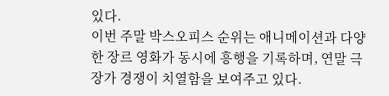있다.
이번 주말 박스오피스 순위는 애니메이션과 다양한 장르 영화가 동시에 흥행을 기록하며, 연말 극장가 경쟁이 치열함을 보여주고 있다.